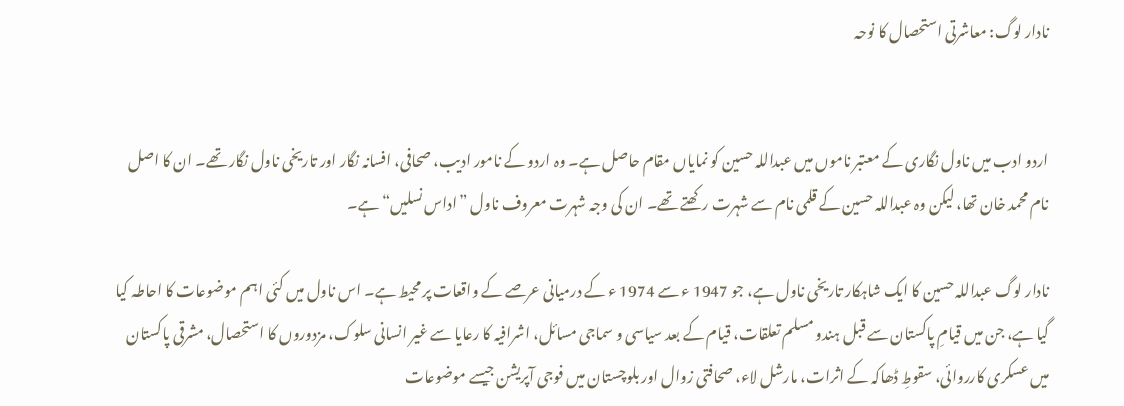نادار لوگ: معاشرتی استحصال کا نوحہ


اردو ادب میں ناول نگاری کے معتبر ناموں میں عبداللہ حسین کو نمایاں مقام حاصل ہے۔ وہ اردو کے نامور ادیب، صحافی، افسانہ نگار اور تاریخی ناول نگار تھے۔ ان کا اصل نام محمد خان تھا، لیکن وہ عبداللہ حسین کے قلمی نام سے شہرت رکھتے تھے۔ ان کی وجہ شہرت معروف ناول ”اداس نسلیں“ ہے۔

نادار لوگ عبداللہ حسین کا ایک شاہکار تاریخی ناول ہے، جو 1947 ء سے 1974 ء کے درمیانی عرصے کے واقعات پر محیط ہے۔ اس ناول میں کئی اہم موضوعات کا احاطہ کیا گیا ہے، جن میں قیامِ پاکستان سے قبل ہندو مسلم تعلقات، قیام کے بعد سیاسی و سماجی مسائل، اشرافیہ کا رعایا سے غیر انسانی سلوک، مزدوروں کا استحصال، مشرقی پاکستان میں عسکری کارروائی، سقوطِ ڈھاکہ کے اثرات، مارشل لاء، صحافتی زوال اور بلوچستان میں فوجی آپریشن جیسے موضوعات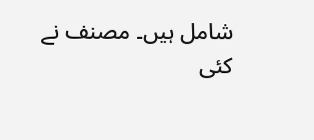شامل ہیں۔ مصنف نے کئی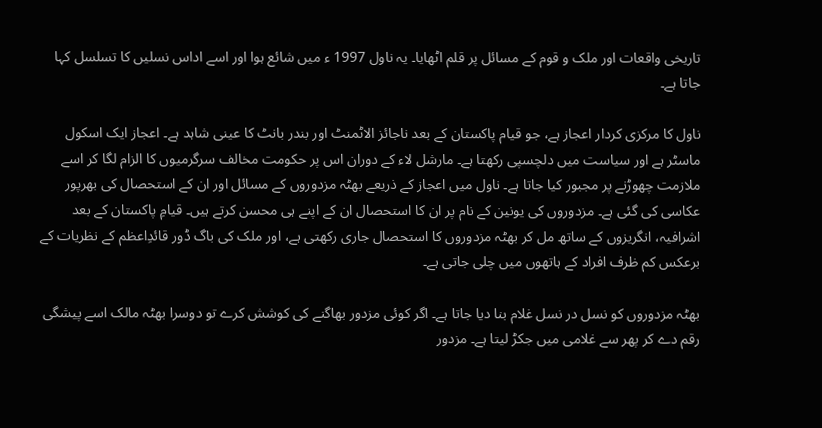تاریخی واقعات اور ملک و قوم کے مسائل پر قلم اٹھایا۔ یہ ناول 1997 ء میں شائع ہوا اور اسے اداس نسلیں کا تسلسل کہا جاتا ہے۔

ناول کا مرکزی کردار اعجاز ہے، جو قیام پاکستان کے بعد ناجائز الاٹمنٹ اور بندر بانٹ کا عینی شاہد ہے۔ اعجاز ایک اسکول ماسٹر ہے اور سیاست میں دلچسپی رکھتا ہے۔ مارشل لاء کے دوران اس پر حکومت مخالف سرگرمیوں کا الزام لگا کر اسے ملازمت چھوڑنے پر مجبور کیا جاتا ہے۔ ناول میں اعجاز کے ذریعے بھٹہ مزدوروں کے مسائل اور ان کے استحصال کی بھرپور عکاسی کی گئی ہے۔ مزدوروں کی یونین کے نام پر ان کا استحصال ان کے اپنے ہی محسن کرتے ہیں۔ قیامِ پاکستان کے بعد اشرافیہ، انگریزوں کے ساتھ مل کر بھٹہ مزدوروں کا استحصال جاری رکھتی ہے، اور ملک کی باگ ڈور قائدِاعظم کے نظریات کے برعکس کم ظرف افراد کے ہاتھوں میں چلی جاتی ہے۔

بھٹہ مزدوروں کو نسل در نسل غلام بنا دیا جاتا ہے۔ اگر کوئی مزدور بھاگنے کی کوشش کرے تو دوسرا بھٹہ مالک اسے پیشگی رقم دے کر پھر سے غلامی میں جکڑ لیتا ہے۔ مزدور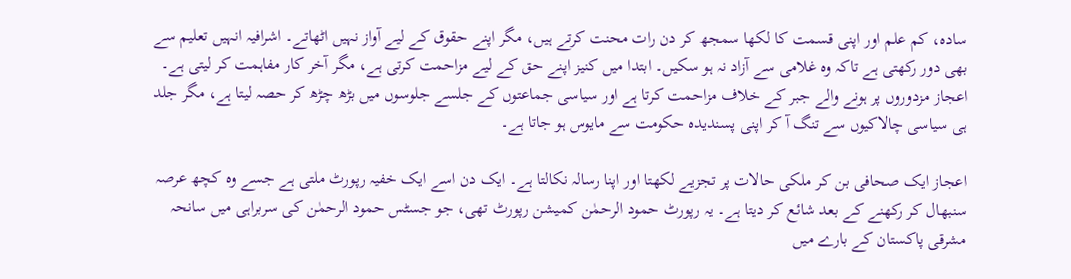سادہ، کم علم اور اپنی قسمت کا لکھا سمجھ کر دن رات محنت کرتے ہیں، مگر اپنے حقوق کے لیے آواز نہیں اٹھاتے۔ اشرافیہ انہیں تعلیم سے بھی دور رکھتی ہے تاکہ وہ غلامی سے آزاد نہ ہو سکیں۔ ابتدا میں کنیز اپنے حق کے لیے مزاحمت کرتی ہے، مگر آخر کار مفاہمت کر لیتی ہے۔ اعجاز مزدوروں پر ہونے والے جبر کے خلاف مزاحمت کرتا ہے اور سیاسی جماعتوں کے جلسے جلوسوں میں بڑھ چڑھ کر حصہ لیتا ہے، مگر جلد ہی سیاسی چالاکیوں سے تنگ آ کر اپنی پسندیدہ حکومت سے مایوس ہو جاتا ہے۔

اعجاز ایک صحافی بن کر ملکی حالات پر تجزیے لکھتا اور اپنا رسالہ نکالتا ہے۔ ایک دن اسے ایک خفیہ رپورٹ ملتی ہے جسے وہ کچھ عرصہ سنبھال کر رکھنے کے بعد شائع کر دیتا ہے۔ یہ رپورٹ حمود الرحمٰن کمیشن رپورٹ تھی، جو جسٹس حمود الرحمٰن کی سربراہی میں سانحہ مشرقی پاکستان کے بارے میں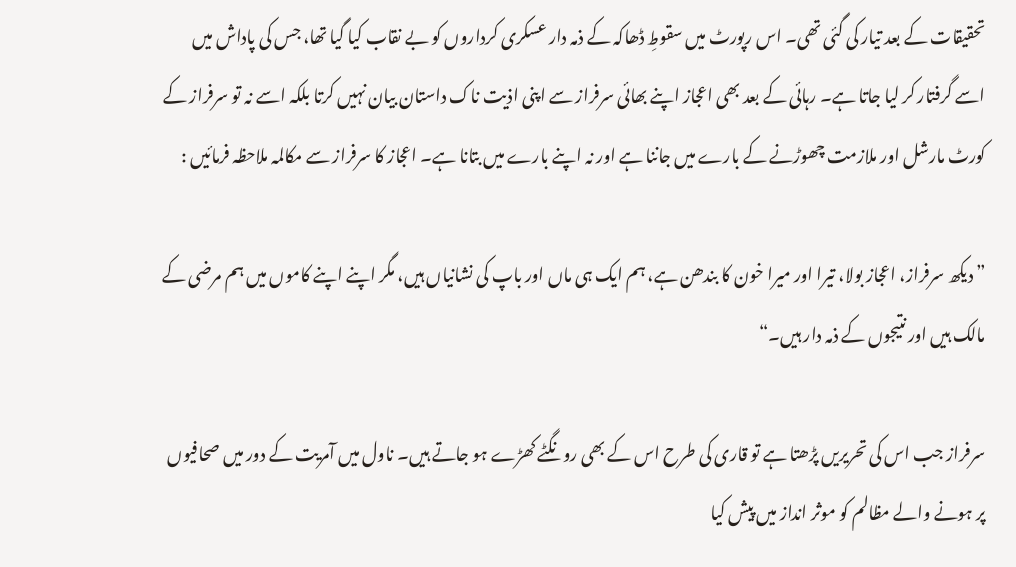تحقیقات کے بعد تیار کی گئی تھی۔ اس رپورٹ میں سقوطِ ڈھاکہ کے ذمہ دار عسکری کرداروں کو بے نقاب کیا گیا تھا، جس کی پاداش میں اسے گرفتار کر لیا جاتا ہے۔ رہائی کے بعد بھی اعجاز اپنے بھائی سرفراز سے اپنی اذیت ناک داستان بیان نہیں کرتا بلکہ اسے نہ تو سرفراز کے کورٹ مارشل اور ملازمت چھوڑنے کے بارے میں جاننا ہے اور نہ اپنے بارے میں بتانا ہے۔ اعجاز کا سرفراز سے مکالمہ ملاحظہ فرمائیں :

”دیکھ سرفراز، اعجاز بولا، تیرا اور میرا خون کا بندھن ہے، ہم ایک ہی ماں اور باپ کی نشانیاں ہیں، مگر اپنے اپنے کاموں میں ہم مرضی کے مالک ہیں اور نتیجوں کے ذمہ دار ہیں۔“

سرفراز جب اس کی تحریریں پڑھتا ہے تو قاری کی طرح اس کے بھی رونگٹے کھڑے ہو جاتے ہیں۔ ناول میں آمریت کے دور میں صحافیوں پر ہونے والے مظالم کو موثر انداز میں پیش کیا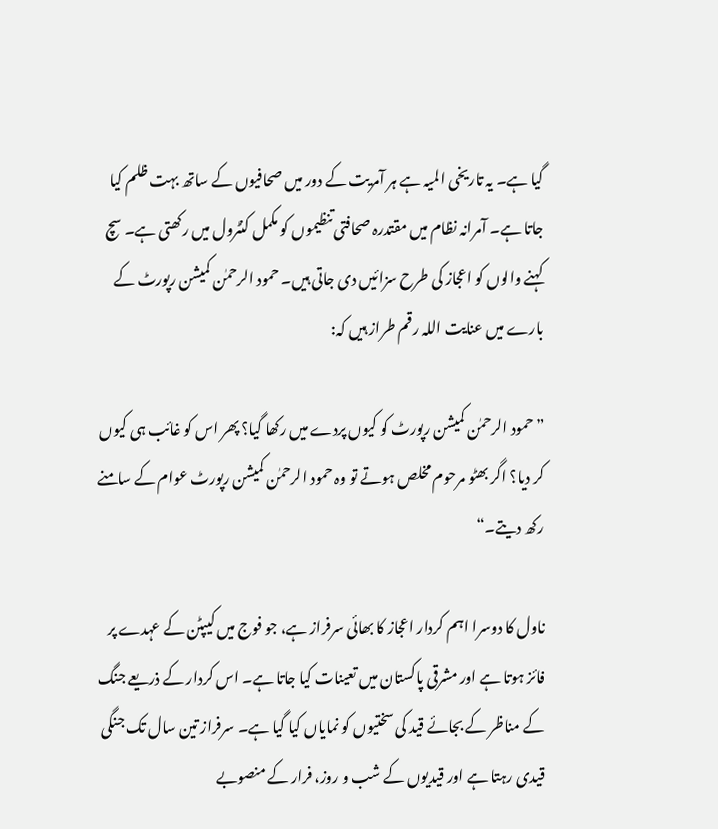گیا ہے۔ یہ تاریخی المیہ ہے ہر آمریت کے دور میں صحافیوں کے ساتھ بہت ظلم کیا جاتا ہے۔ آمرانہ نظام میں مقتدرہ صحافتی تنظیموں کو مکمل کنٹرول میں رکھتی ہے۔ سچ کہنے والوں کو اعجاز کی طرح سزائیں دی جاتی ہیں۔ حمود الرحمٰن کمیشن رپورٹ کے بارے میں عنایت اللہ رقم طراز ہیں کہ:

”حمود الرحمٰن کمیشن رپورٹ کو کیوں پردے میں رکھا گیا؟ پھر اس کو غائب ہی کیوں کر دیا؟ اگر بھٹو مرحوم مخلص ہوتے تو وہ حمود الرحمٰن کمیشن رپورٹ عوام کے سامنے رکھ دیتے۔“

ناول کا دوسرا اہم کردار اعجاز کا بھائی سرفراز ہے، جو فوج میں کیپٹن کے عہدے پر فائز ہوتا ہے اور مشرقی پاکستان میں تعینات کیا جاتا ہے۔ اس کردار کے ذریعے جنگ کے مناظر کے بجائے قید کی سختیوں کو نمایاں کیا گیا ہے۔ سرفراز تین سال تک جنگی قیدی رہتا ہے اور قیدیوں کے شب و روز، فرار کے منصوبے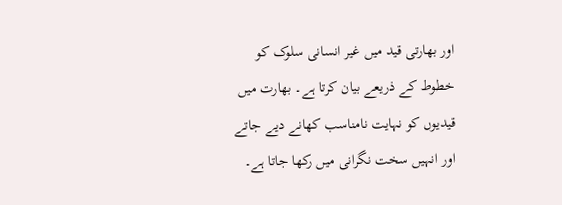اور بھارتی قید میں غیر انسانی سلوک کو خطوط کے ذریعے بیان کرتا ہے۔ بھارت میں قیدیوں کو نہایت نامناسب کھانے دیے جاتے اور انہیں سخت نگرانی میں رکھا جاتا ہے۔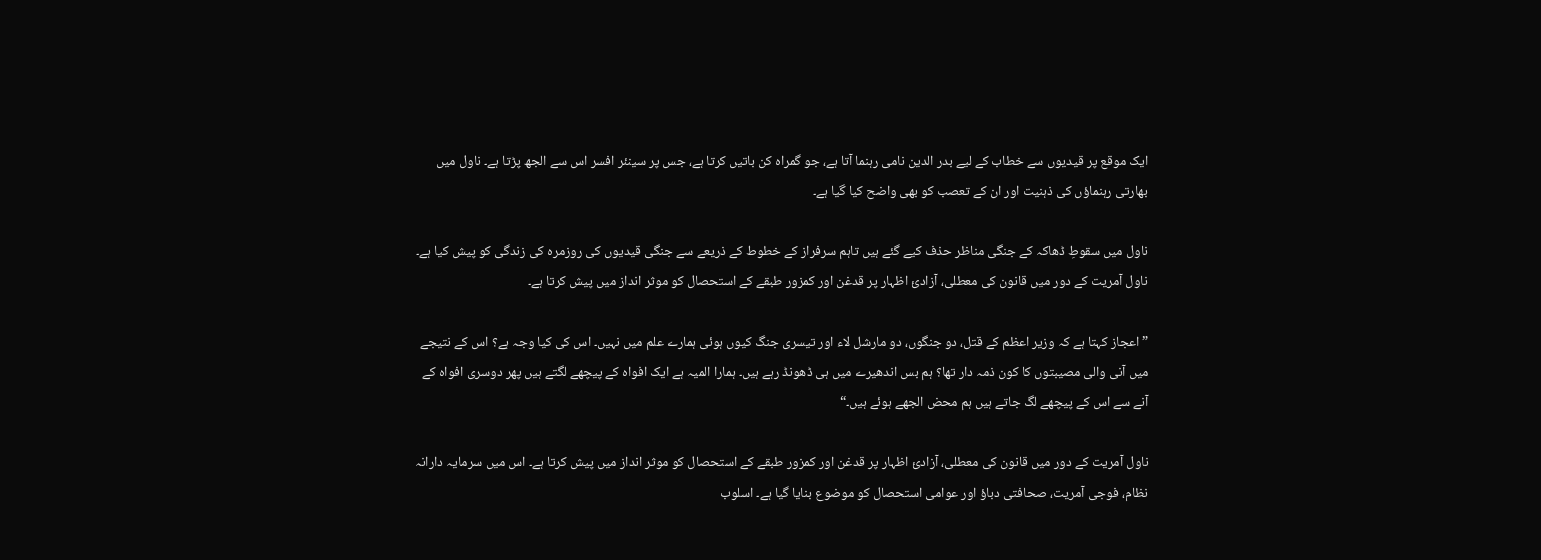ایک موقع پر قیدیوں سے خطاب کے لیے بدر الدین نامی رہنما آتا ہے، جو گمراہ کن باتیں کرتا ہے، جس پر سینئر افسر اس سے الجھ پڑتا ہے۔ ناول میں بھارتی رہنماؤں کی ذہنیت اور ان کے تعصب کو بھی واضح کیا گیا ہے۔

ناول میں سقوطِ ڈھاکہ کے جنگی مناظر حذف کیے گئے ہیں تاہم سرفراز کے خطوط کے ذریعے سے جنگی قیدیوں کی روزمرہ کی زندگی کو پیش کیا ہے۔ ناول آمریت کے دور میں قانون کی معطلی، آزادیٔ اظہار پر قدغن اور کمزور طبقے کے استحصال کو موثر انداز میں پیش کرتا ہے۔

”اعجاز کہتا ہے کہ وزیر اعظم کے قتل، دو جنگوں، دو مارشل لاء اور تیسری جنگ کیوں ہوئی ہمارے علم میں نہیں۔ اس کی کیا وجہ ہے؟ اس کے نتیجے میں آنی والی مصیبتوں کا کون ذمہ دار تھا؟ ہم بس اندھیرے میں ہی ڈھونڈ رہے ہیں۔ ہمارا المیہ ہے ایک افواہ کے پیچھے لگتے ہیں پھر دوسری افواہ کے آنے سے اس کے پیچھے لگ جاتے ہیں ہم محض الجھے ہوئے ہیں۔“

ناول آمریت کے دور میں قانون کی معطلی، آزادیٔ اظہار پر قدغن اور کمزور طبقے کے استحصال کو موثر انداز میں پیش کرتا ہے۔ اس میں سرمایہ دارانہ نظام، فوجی آمریت، صحافتی دباؤ اور عوامی استحصال کو موضوع بنایا گیا ہے۔ اسلوب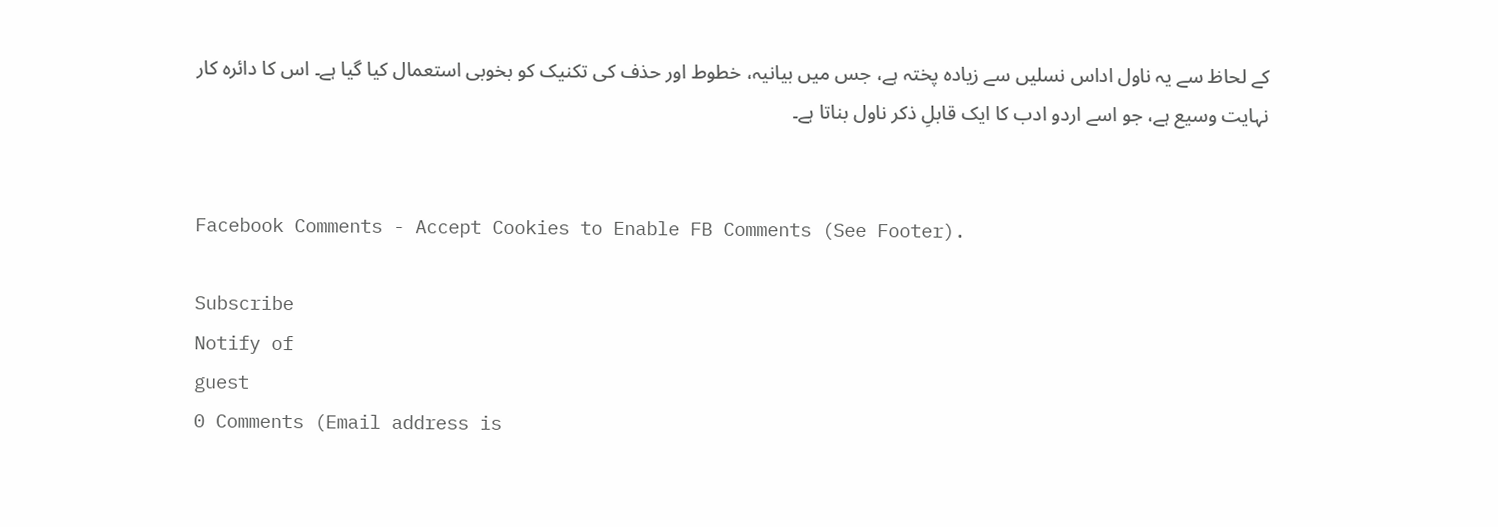کے لحاظ سے یہ ناول اداس نسلیں سے زیادہ پختہ ہے، جس میں بیانیہ، خطوط اور حذف کی تکنیک کو بخوبی استعمال کیا گیا ہے۔ اس کا دائرہ کار نہایت وسیع ہے، جو اسے اردو ادب کا ایک قابلِ ذکر ناول بناتا ہے۔


Facebook Comments - Accept Cookies to Enable FB Comments (See Footer).

Subscribe
Notify of
guest
0 Comments (Email address is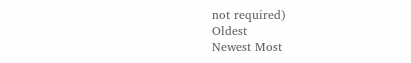not required)
Oldest
Newest Most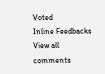Voted
Inline Feedbacks
View all comments